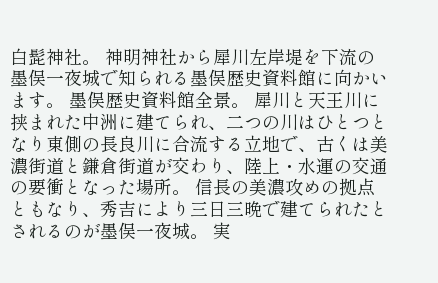白髭神社。 神明神社から犀川左岸堤を下流の墨俣一夜城で知られる墨俣歴史資料館に向かいます。 墨俣歴史資料館全景。 犀川と天王川に挟まれた中洲に建てられ、二つの川はひとつとなり東側の長良川に合流する立地で、古くは美濃街道と鎌倉街道が交わり、陸上・水運の交通の要衝となった場所。 信長の美濃攻めの拠点ともなり、秀吉により三日三晩で建てられたとされるのが墨俣一夜城。 実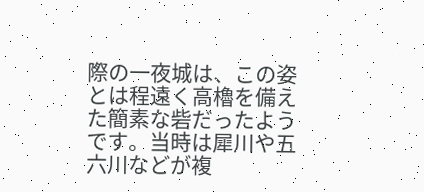際の一夜城は、この姿とは程遠く高櫓を備えた簡素な砦だったようです。当時は犀川や五六川などが複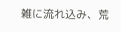雑に流れ込み、荒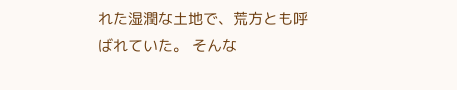れた湿潤な土地で、荒方とも呼ばれていた。 そんな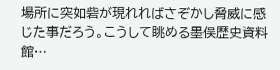場所に突如砦が現れればさぞかし脅威に感じた事だろう。こうして眺める墨俣歴史資料館…